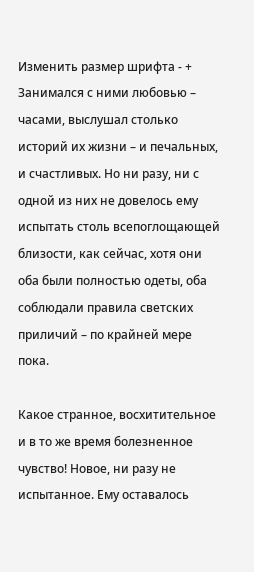Изменить размер шрифта - +
Занимался с ними любовью – часами, выслушал столько историй их жизни – и печальных, и счастливых. Но ни разу, ни с одной из них не довелось ему испытать столь всепоглощающей близости, как сейчас, хотя они оба были полностью одеты, оба соблюдали правила светских приличий – по крайней мере пока.

Какое странное, восхитительное и в то же время болезненное чувство! Новое, ни разу не испытанное. Ему оставалось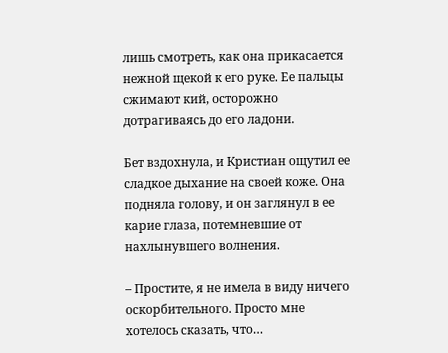лишь смотреть, как она прикасается нежной щекой к его руке. Ее пальцы сжимают кий, осторожно дотрагиваясь до его ладони.

Бет вздохнула, и Кристиан ощутил ее сладкое дыхание на своей коже. Она подняла голову, и он заглянул в ее карие глаза, потемневшие от нахлынувшего волнения.

– Простите, я не имела в виду ничего оскорбительного. Просто мне хотелось сказать, что…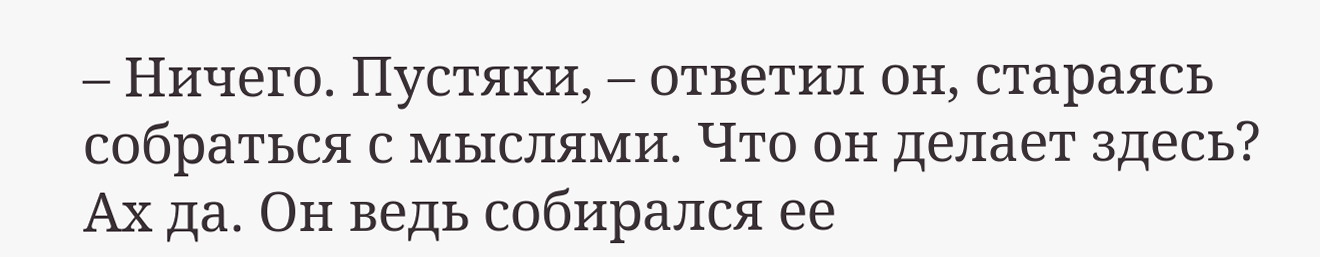– Ничего. Пустяки, – ответил он, стараясь собраться с мыслями. Что он делает здесь? Ах да. Он ведь собирался ее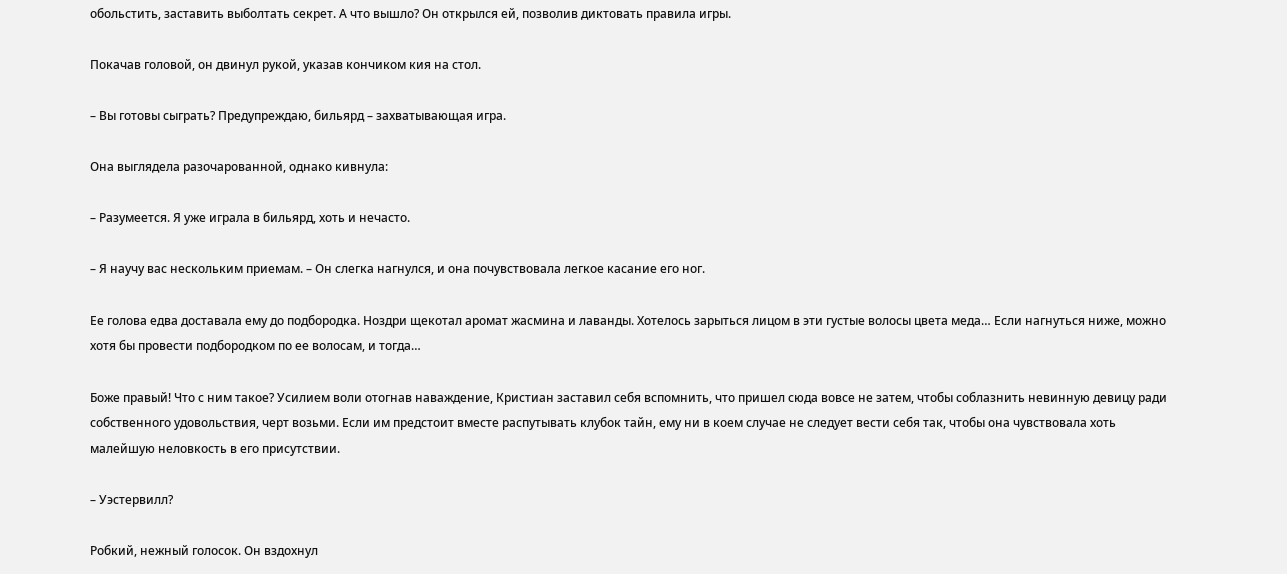обольстить, заставить выболтать секрет. А что вышло? Он открылся ей, позволив диктовать правила игры.

Покачав головой, он двинул рукой, указав кончиком кия на стол.

– Вы готовы сыграть? Предупреждаю, бильярд – захватывающая игра.

Она выглядела разочарованной, однако кивнула:

– Разумеется. Я уже играла в бильярд, хоть и нечасто.

– Я научу вас нескольким приемам. – Он слегка нагнулся, и она почувствовала легкое касание его ног.

Ее голова едва доставала ему до подбородка. Ноздри щекотал аромат жасмина и лаванды. Хотелось зарыться лицом в эти густые волосы цвета меда… Если нагнуться ниже, можно хотя бы провести подбородком по ее волосам, и тогда…

Боже правый! Что с ним такое? Усилием воли отогнав наваждение, Кристиан заставил себя вспомнить, что пришел сюда вовсе не затем, чтобы соблазнить невинную девицу ради собственного удовольствия, черт возьми. Если им предстоит вместе распутывать клубок тайн, ему ни в коем случае не следует вести себя так, чтобы она чувствовала хоть малейшую неловкость в его присутствии.

– Уэстервилл?

Робкий, нежный голосок. Он вздохнул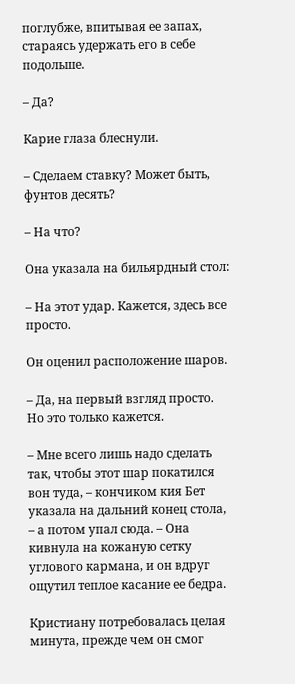поглубже, впитывая ее запах, стараясь удержать его в себе подольше.

– Да?

Карие глаза блеснули.

– Сделаем ставку? Может быть, фунтов десять?

– На что?

Она указала на бильярдный стол:

– На этот удар. Кажется, здесь все просто.

Он оценил расположение шаров.

– Да, на первый взгляд просто. Но это только кажется.

– Мне всего лишь надо сделать так, чтобы этот шар покатился вон туда, – кончиком кия Бет указала на дальний конец стола, – а потом упал сюда. – Она кивнула на кожаную сетку углового кармана, и он вдруг ощутил теплое касание ее бедра.

Кристиану потребовалась целая минута, прежде чем он смог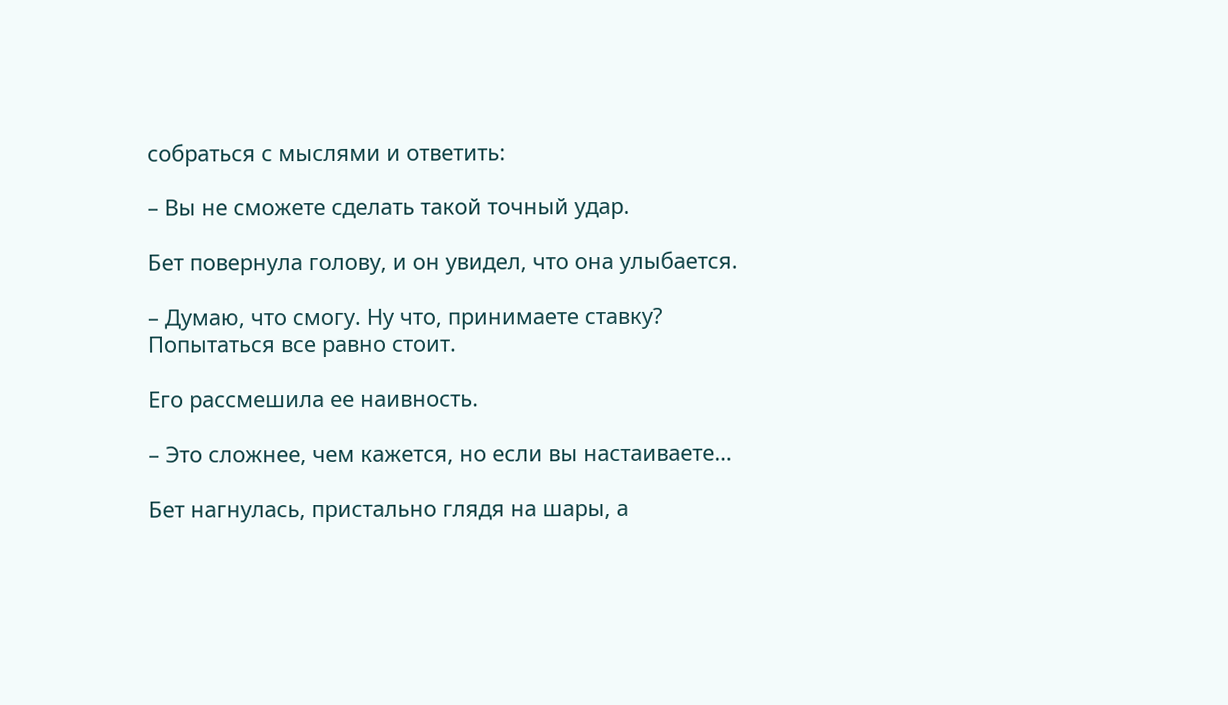собраться с мыслями и ответить:

– Вы не сможете сделать такой точный удар.

Бет повернула голову, и он увидел, что она улыбается.

– Думаю, что смогу. Ну что, принимаете ставку? Попытаться все равно стоит.

Его рассмешила ее наивность.

– Это сложнее, чем кажется, но если вы настаиваете…

Бет нагнулась, пристально глядя на шары, а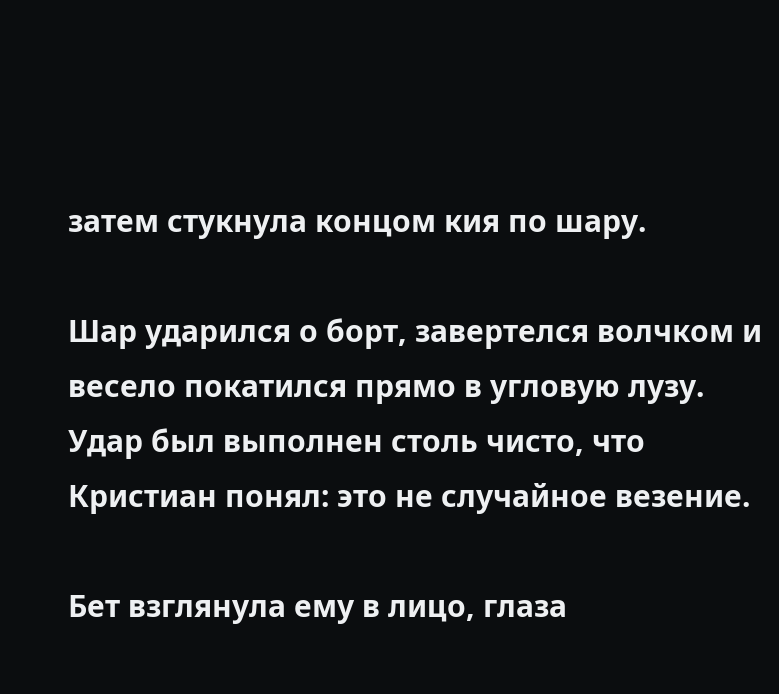затем стукнула концом кия по шару.

Шар ударился о борт, завертелся волчком и весело покатился прямо в угловую лузу. Удар был выполнен столь чисто, что Кристиан понял: это не случайное везение.

Бет взглянула ему в лицо, глаза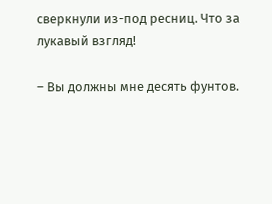сверкнули из-под ресниц. Что за лукавый взгляд!

– Вы должны мне десять фунтов.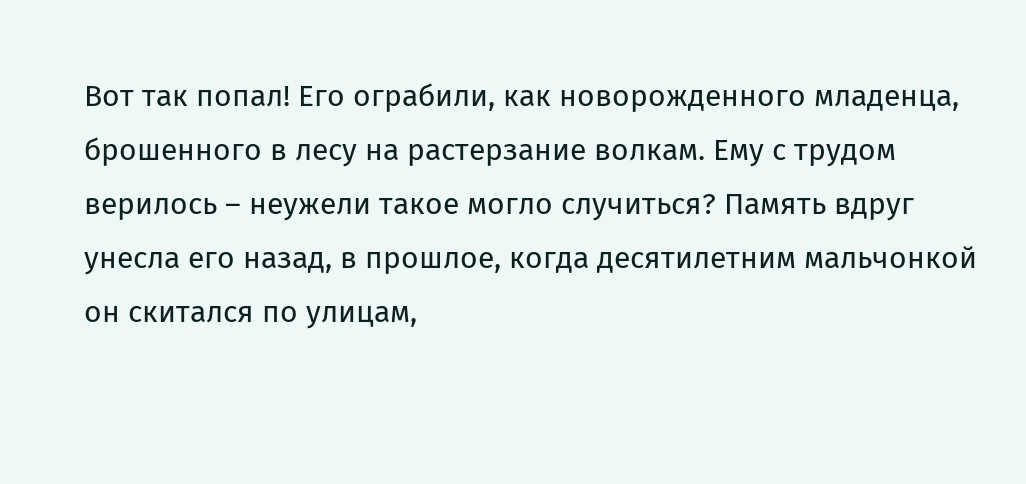Вот так попал! Его ограбили, как новорожденного младенца, брошенного в лесу на растерзание волкам. Ему с трудом верилось – неужели такое могло случиться? Память вдруг унесла его назад, в прошлое, когда десятилетним мальчонкой он скитался по улицам,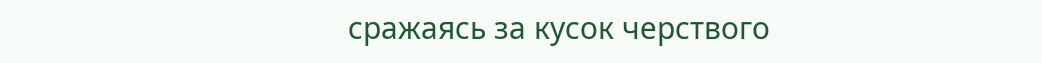сражаясь за кусок черствого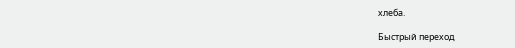хлеба.

Быстрый переход